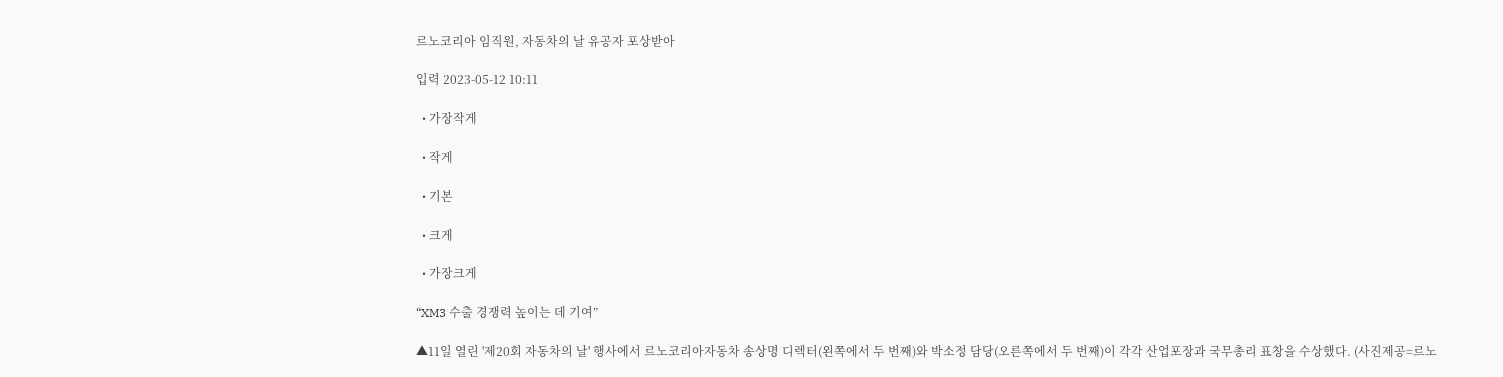르노코리아 임직원, 자동차의 날 유공자 포상받아

입력 2023-05-12 10:11

  • 가장작게

  • 작게

  • 기본

  • 크게

  • 가장크게

“XM3 수출 경쟁력 높이는 데 기여”

▲11일 열린 '제20회 자동차의 날' 행사에서 르노코리아자동차 송상명 디렉터(왼쪽에서 두 번째)와 박소정 담당(오른쪽에서 두 번째)이 각각 산업포장과 국무총리 표창을 수상했다. (사진제공=르노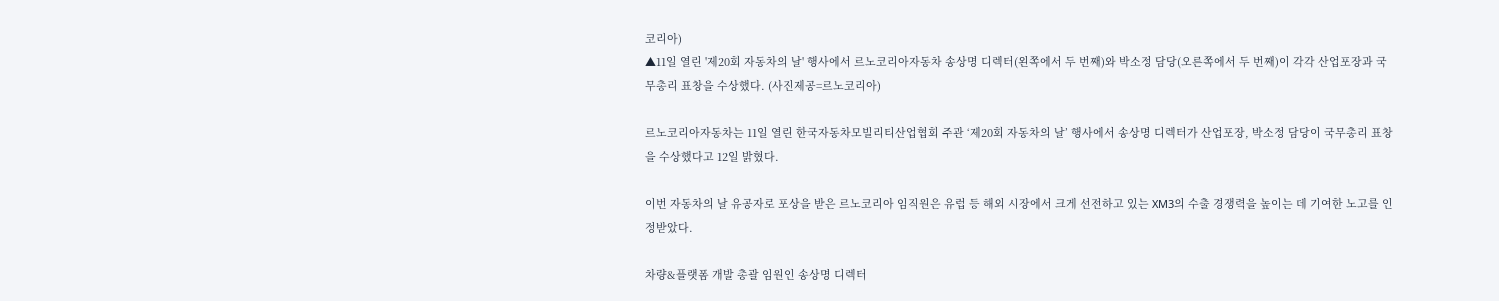코리아)
▲11일 열린 '제20회 자동차의 날' 행사에서 르노코리아자동차 송상명 디렉터(왼쪽에서 두 번째)와 박소정 담당(오른쪽에서 두 번째)이 각각 산업포장과 국무총리 표창을 수상했다. (사진제공=르노코리아)

르노코리아자동차는 11일 열린 한국자동차모빌리티산업협회 주관 ‘제20회 자동차의 날’ 행사에서 송상명 디렉터가 산업포장, 박소정 담당이 국무총리 표창을 수상했다고 12일 밝혔다.

이번 자동차의 날 유공자로 포상을 받은 르노코리아 임직원은 유럽 등 해외 시장에서 크게 선전하고 있는 XM3의 수출 경쟁력을 높이는 데 기여한 노고를 인정받았다.

차량&플랫폼 개발 총괄 임원인 송상명 디렉터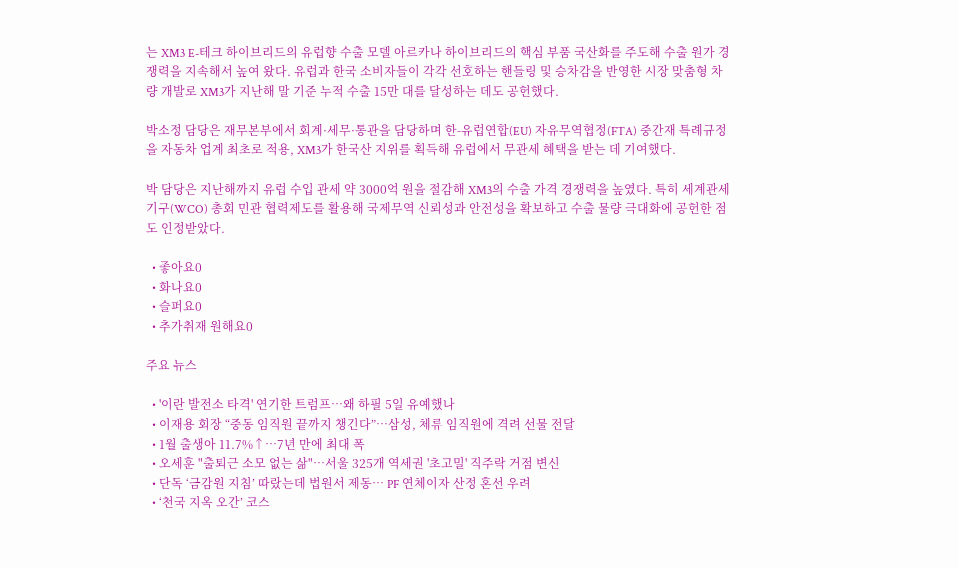는 XM3 E-테크 하이브리드의 유럽향 수출 모델 아르카나 하이브리드의 핵심 부품 국산화를 주도해 수출 원가 경쟁력을 지속해서 높여 왔다. 유럽과 한국 소비자들이 각각 선호하는 핸들링 및 승차감을 반영한 시장 맞춤형 차량 개발로 XM3가 지난해 말 기준 누적 수출 15만 대를 달성하는 데도 공헌했다.

박소정 담당은 재무본부에서 회계·세무·통관을 담당하며 한-유럽연합(EU) 자유무역협정(FTA) 중간재 특례규정을 자동차 업계 최초로 적용, XM3가 한국산 지위를 획득해 유럽에서 무관세 혜택을 받는 데 기여했다.

박 담당은 지난해까지 유럽 수입 관세 약 3000억 원을 절감해 XM3의 수출 가격 경쟁력을 높였다. 특히 세계관세기구(WCO) 총회 민관 협력제도를 활용해 국제무역 신뢰성과 안전성을 확보하고 수출 물량 극대화에 공헌한 점도 인정받았다.

  • 좋아요0
  • 화나요0
  • 슬퍼요0
  • 추가취재 원해요0

주요 뉴스

  • '이란 발전소 타격' 연기한 트럼프⋯왜 하필 5일 유예했나
  • 이재용 회장 “중동 임직원 끝까지 챙긴다”…삼성, 체류 임직원에 격려 선물 전달
  • 1월 출생아 11.7%↑⋯7년 만에 최대 폭
  • 오세훈 "출퇴근 소모 없는 삶"⋯서울 325개 역세권 '초고밀' 직주락 거점 변신
  • 단독 ‘금감원 지침’ 따랐는데 법원서 제동⋯ PF 연체이자 산정 혼선 우려
  • ‘천국 지옥 오간’ 코스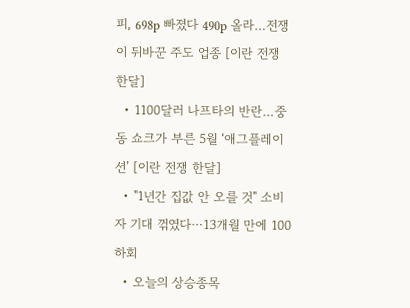피, 698p 빠졌다 490p 올라…전쟁이 뒤바꾼 주도 업종 [이란 전쟁 한달]
  • 1100달러 나프타의 반란…중동 쇼크가 부른 5월 ‘애그플레이션’ [이란 전쟁 한달]
  • "1년간 집값 안 오를 것" 소비자 기대 꺾였다⋯13개월 만에 100 하회
  • 오늘의 상승종목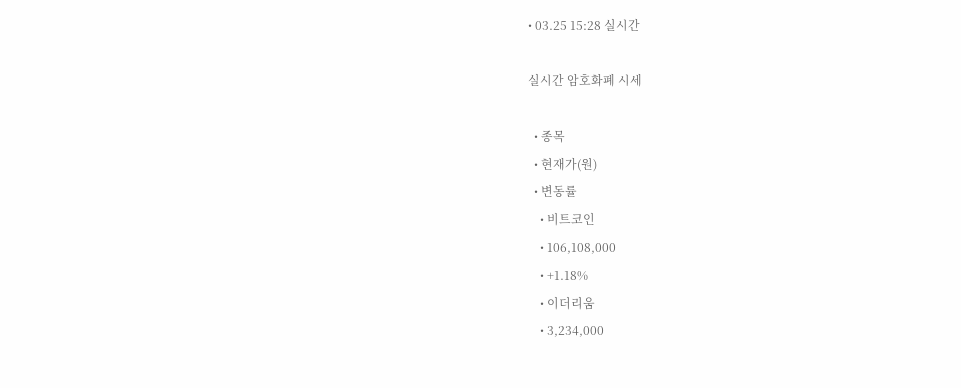• 03.25 15:28 실시간

실시간 암호화폐 시세

  • 종목
  • 현재가(원)
  • 변동률
    • 비트코인
    • 106,108,000
    • +1.18%
    • 이더리움
    • 3,234,000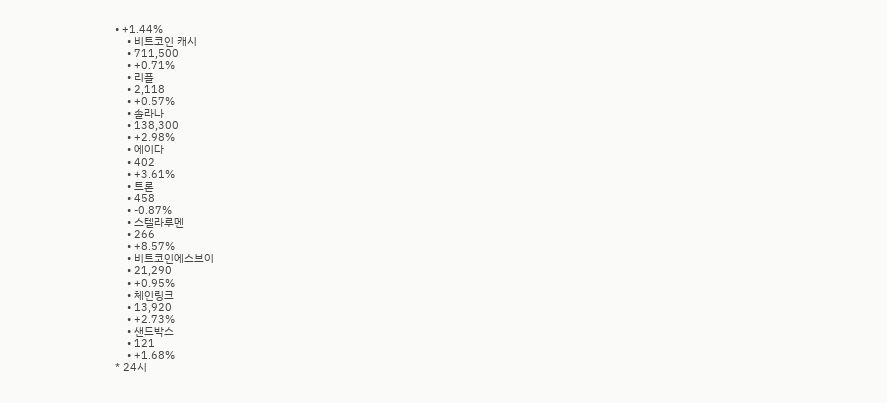• +1.44%
    • 비트코인 캐시
    • 711,500
    • +0.71%
    • 리플
    • 2,118
    • +0.57%
    • 솔라나
    • 138,300
    • +2.98%
    • 에이다
    • 402
    • +3.61%
    • 트론
    • 458
    • -0.87%
    • 스텔라루멘
    • 266
    • +8.57%
    • 비트코인에스브이
    • 21,290
    • +0.95%
    • 체인링크
    • 13,920
    • +2.73%
    • 샌드박스
    • 121
    • +1.68%
* 24시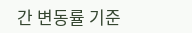간 변동률 기준